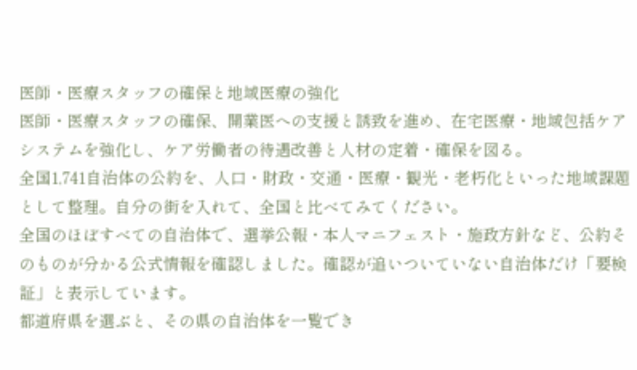医師・医療スタッフの確保と地域医療の強化
医師・医療スタッフの確保、開業医への支援と誘致を進め、在宅医療・地域包括ケアシステムを強化し、ケア労働者の待遇改善と人材の定着・確保を図る。
全国1,741自治体の公約を、人口・財政・交通・医療・観光・老朽化といった地域課題として整理。自分の街を入れて、全国と比べてみてください。
全国のほぼすべての自治体で、選挙公報・本人マニフェスト・施政方針など、公約そのものが分かる公式情報を確認しました。確認が追いついていない自治体だけ「要検証」と表示しています。
都道府県を選ぶと、その県の自治体を一覧でき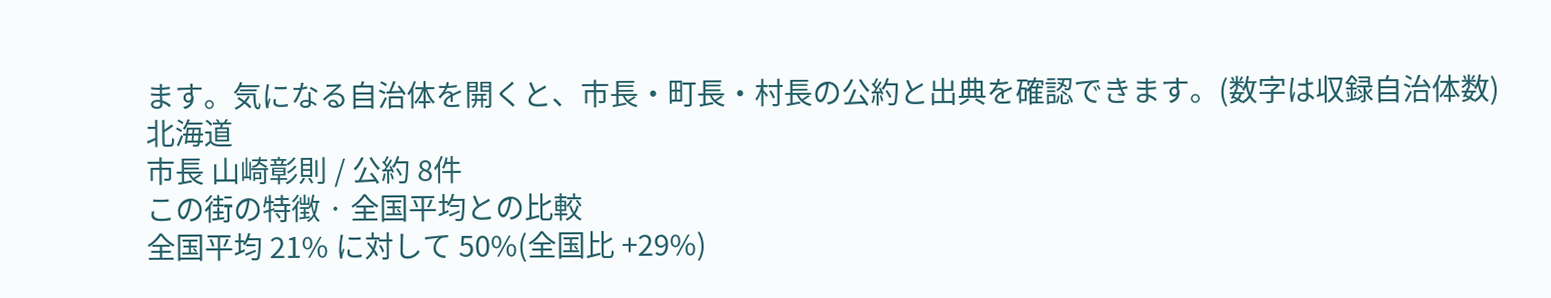ます。気になる自治体を開くと、市長・町長・村長の公約と出典を確認できます。(数字は収録自治体数)
北海道
市長 山崎彰則 / 公約 8件
この街の特徴 · 全国平均との比較
全国平均 21% に対して 50%(全国比 +29%)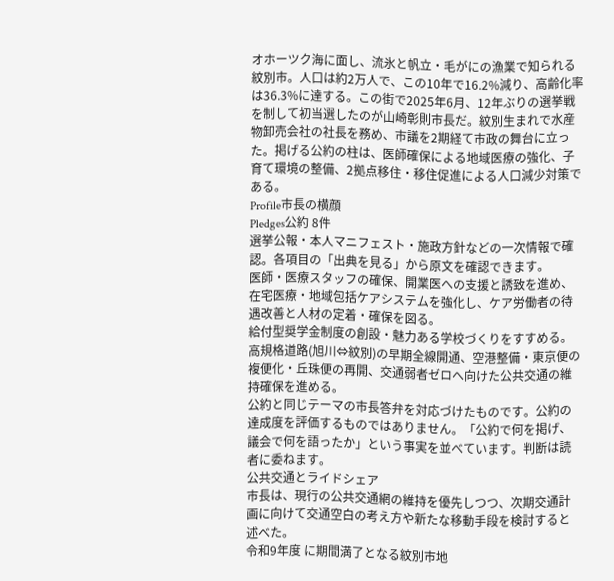オホーツク海に面し、流氷と帆立・毛がにの漁業で知られる紋別市。人口は約2万人で、この10年で16.2%減り、高齢化率は36.3%に達する。この街で2025年6月、12年ぶりの選挙戦を制して初当選したのが山崎彰則市長だ。紋別生まれで水産物卸売会社の社長を務め、市議を2期経て市政の舞台に立った。掲げる公約の柱は、医師確保による地域医療の強化、子育て環境の整備、2拠点移住・移住促進による人口減少対策である。
Profile市長の横顔
Pledges公約 8件
選挙公報・本人マニフェスト・施政方針などの一次情報で確認。各項目の「出典を見る」から原文を確認できます。
医師・医療スタッフの確保、開業医への支援と誘致を進め、在宅医療・地域包括ケアシステムを強化し、ケア労働者の待遇改善と人材の定着・確保を図る。
給付型奨学金制度の創設・魅力ある学校づくりをすすめる。
高規格道路(旭川⇔紋別)の早期全線開通、空港整備・東京便の複便化・丘珠便の再開、交通弱者ゼロへ向けた公共交通の維持確保を進める。
公約と同じテーマの市長答弁を対応づけたものです。公約の達成度を評価するものではありません。「公約で何を掲げ、議会で何を語ったか」という事実を並べています。判断は読者に委ねます。
公共交通とライドシェア
市長は、現行の公共交通網の維持を優先しつつ、次期交通計画に向けて交通空白の考え方や新たな移動手段を検討すると述べた。
令和9年度 に期間満了となる紋別市地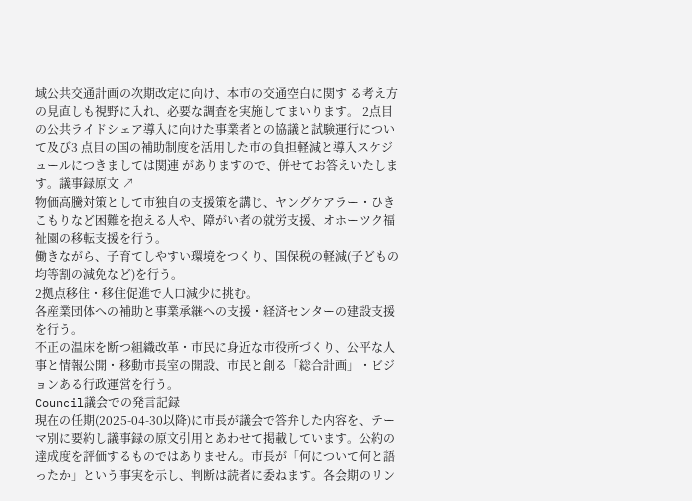域公共交通計画の次期改定に向け、本市の交通空白に関す る考え方の見直しも視野に入れ、必要な調査を実施してまいります。 2点目の公共ライドシェア導入に向けた事業者との協議と試験運行について及び3 点目の国の補助制度を活用した市の負担軽減と導入スケジュールにつきましては関連 がありますので、併せてお答えいたします。議事録原文 ↗
物価高騰対策として市独自の支援策を講じ、ヤングケアラー・ひきこもりなど困難を抱える人や、障がい者の就労支援、オホーツク福祉園の移転支援を行う。
働きながら、子育てしやすい環境をつくり、国保税の軽減(子どもの均等割の減免など)を行う。
2拠点移住・移住促進で人口減少に挑む。
各産業団体への補助と事業承継への支援・経済センターの建設支援を行う。
不正の温床を断つ組織改革・市民に身近な市役所づくり、公平な人事と情報公開・移動市長室の開設、市民と創る「総合計画」・ビジョンある行政運営を行う。
Council議会での発言記録
現在の任期(2025-04-30以降)に市長が議会で答弁した内容を、テーマ別に要約し議事録の原文引用とあわせて掲載しています。公約の達成度を評価するものではありません。市長が「何について何と語ったか」という事実を示し、判断は読者に委ねます。各会期のリン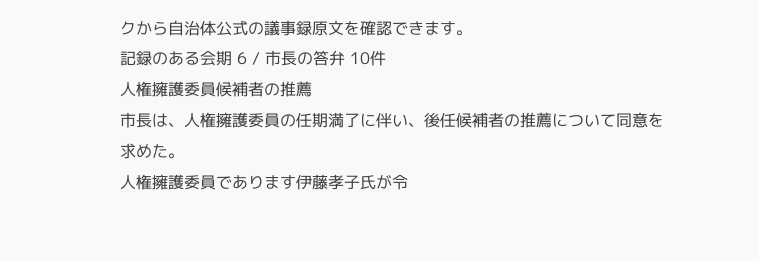クから自治体公式の議事録原文を確認できます。
記録のある会期 6 / 市長の答弁 10件
人権擁護委員候補者の推薦
市長は、人権擁護委員の任期満了に伴い、後任候補者の推薦について同意を求めた。
人権擁護委員であります伊藤孝子氏が令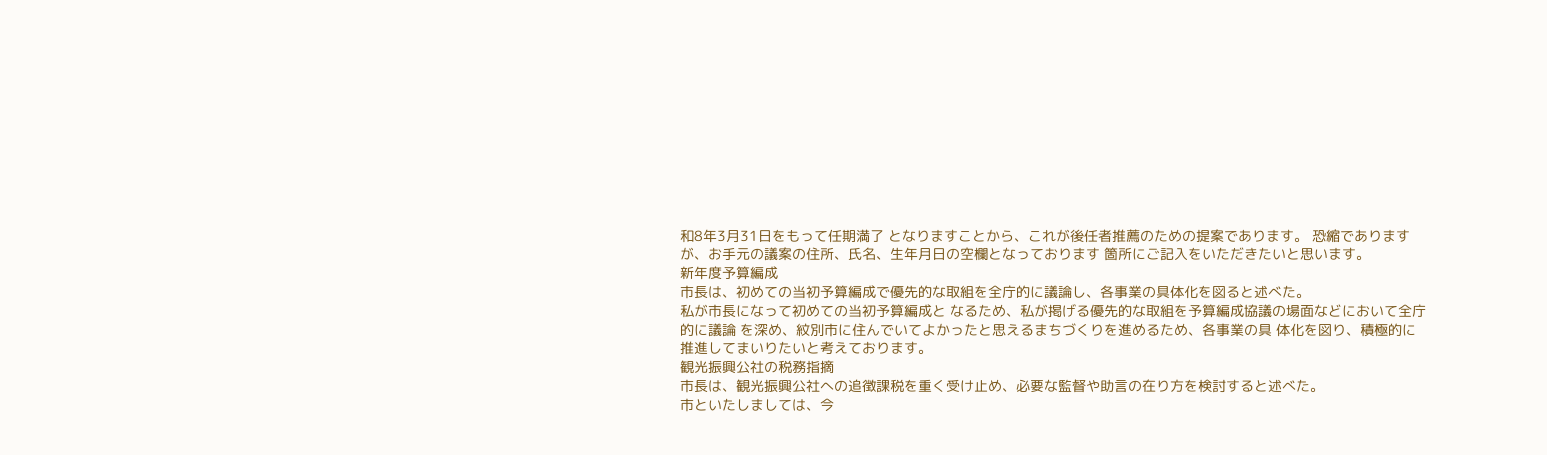和8年3月31日をもって任期満了 となりますことから、これが後任者推薦のための提案であります。 恐縮でありますが、お手元の議案の住所、氏名、生年月日の空欄となっております 箇所にご記入をいただきたいと思います。
新年度予算編成
市長は、初めての当初予算編成で優先的な取組を全庁的に議論し、各事業の具体化を図ると述べた。
私が市長になって初めての当初予算編成と なるため、私が掲げる優先的な取組を予算編成協議の場面などにおいて全庁的に議論 を深め、紋別市に住んでいてよかったと思えるまちづくりを進めるため、各事業の具 体化を図り、積極的に推進してまいりたいと考えております。
観光振興公社の税務指摘
市長は、観光振興公社への追徴課税を重く受け止め、必要な監督や助言の在り方を検討すると述べた。
市といたしましては、今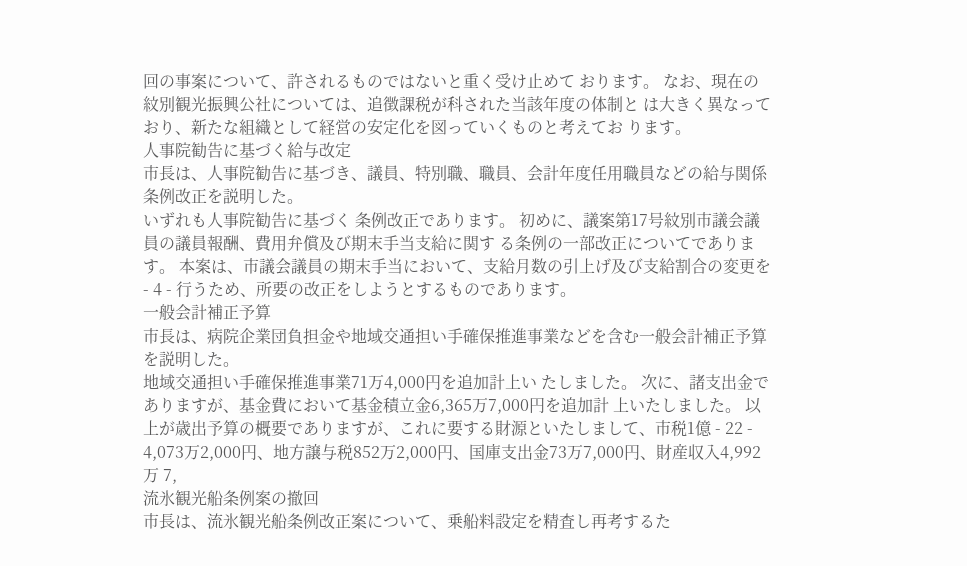回の事案について、許されるものではないと重く受け止めて おります。 なお、現在の紋別観光振興公社については、追徴課税が科された当該年度の体制と は大きく異なっており、新たな組織として経営の安定化を図っていくものと考えてお ります。
人事院勧告に基づく給与改定
市長は、人事院勧告に基づき、議員、特別職、職員、会計年度任用職員などの給与関係条例改正を説明した。
いずれも人事院勧告に基づく 条例改正であります。 初めに、議案第17号紋別市議会議員の議員報酬、費用弁償及び期末手当支給に関す る条例の一部改正についてであります。 本案は、市議会議員の期末手当において、支給月数の引上げ及び支給割合の変更を - 4 - 行うため、所要の改正をしようとするものであります。
一般会計補正予算
市長は、病院企業団負担金や地域交通担い手確保推進事業などを含む一般会計補正予算を説明した。
地域交通担い手確保推進事業71万4,000円を追加計上い たしました。 次に、諸支出金でありますが、基金費において基金積立金6,365万7,000円を追加計 上いたしました。 以上が歳出予算の概要でありますが、これに要する財源といたしまして、市税1億 - 22 - 4,073万2,000円、地方譲与税852万2,000円、国庫支出金73万7,000円、財産収入4,992万 7,
流氷観光船条例案の撤回
市長は、流氷観光船条例改正案について、乗船料設定を精査し再考するた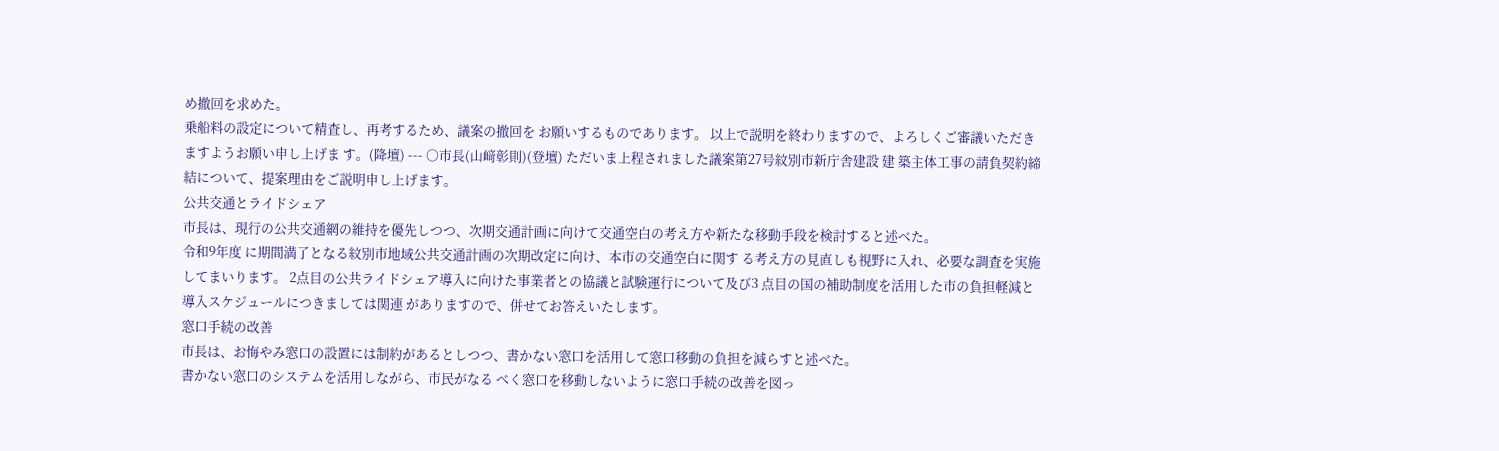め撤回を求めた。
乗船料の設定について精査し、再考するため、議案の撤回を お願いするものであります。 以上で説明を終わりますので、よろしくご審議いただきますようお願い申し上げま す。(降壇) --- ○市長(山﨑彰則)(登壇) ただいま上程されました議案第27号紋別市新庁舎建設 建 築主体工事の請負契約締結について、提案理由をご説明申し上げます。
公共交通とライドシェア
市長は、現行の公共交通網の維持を優先しつつ、次期交通計画に向けて交通空白の考え方や新たな移動手段を検討すると述べた。
令和9年度 に期間満了となる紋別市地域公共交通計画の次期改定に向け、本市の交通空白に関す る考え方の見直しも視野に入れ、必要な調査を実施してまいります。 2点目の公共ライドシェア導入に向けた事業者との協議と試験運行について及び3 点目の国の補助制度を活用した市の負担軽減と導入スケジュールにつきましては関連 がありますので、併せてお答えいたします。
窓口手続の改善
市長は、お悔やみ窓口の設置には制約があるとしつつ、書かない窓口を活用して窓口移動の負担を減らすと述べた。
書かない窓口のシステムを活用しながら、市民がなる べく窓口を移動しないように窓口手続の改善を図っ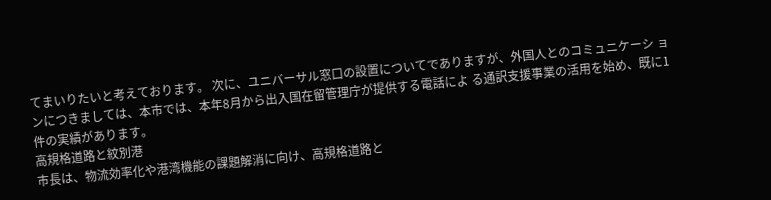てまいりたいと考えております。 次に、ユニバーサル窓口の設置についてでありますが、外国人とのコミュニケーシ ョンにつきましては、本市では、本年8月から出入国在留管理庁が提供する電話によ る通訳支援事業の活用を始め、既に1件の実績があります。
高規格道路と紋別港
市長は、物流効率化や港湾機能の課題解消に向け、高規格道路と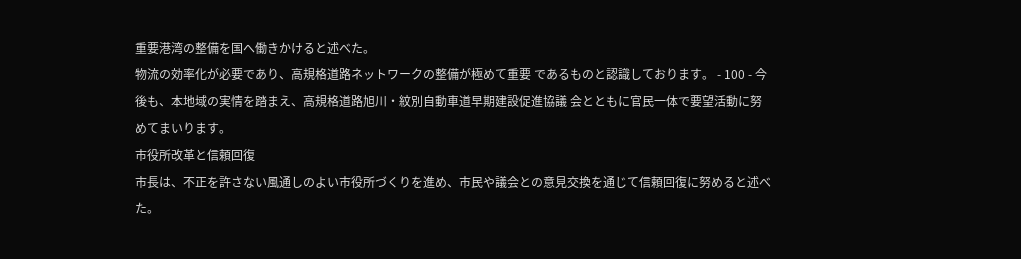重要港湾の整備を国へ働きかけると述べた。
物流の効率化が必要であり、高規格道路ネットワークの整備が極めて重要 であるものと認識しております。 - 100 - 今後も、本地域の実情を踏まえ、高規格道路旭川・紋別自動車道早期建設促進協議 会とともに官民一体で要望活動に努めてまいります。
市役所改革と信頼回復
市長は、不正を許さない風通しのよい市役所づくりを進め、市民や議会との意見交換を通じて信頼回復に努めると述べた。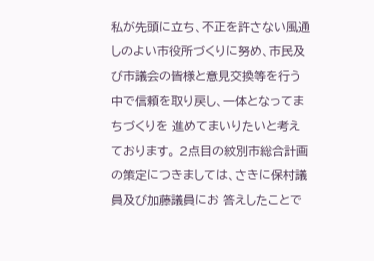私が先頭に立ち、不正を許さない風通しのよい市役所づくりに努め、市民及 び市議会の皆様と意見交換等を行う中で信頼を取り戻し、一体となってまちづくりを 進めてまいりたいと考えております。 2点目の紋別市総合計画の策定につきましては、さきに保村議員及び加藤議員にお 答えしたことで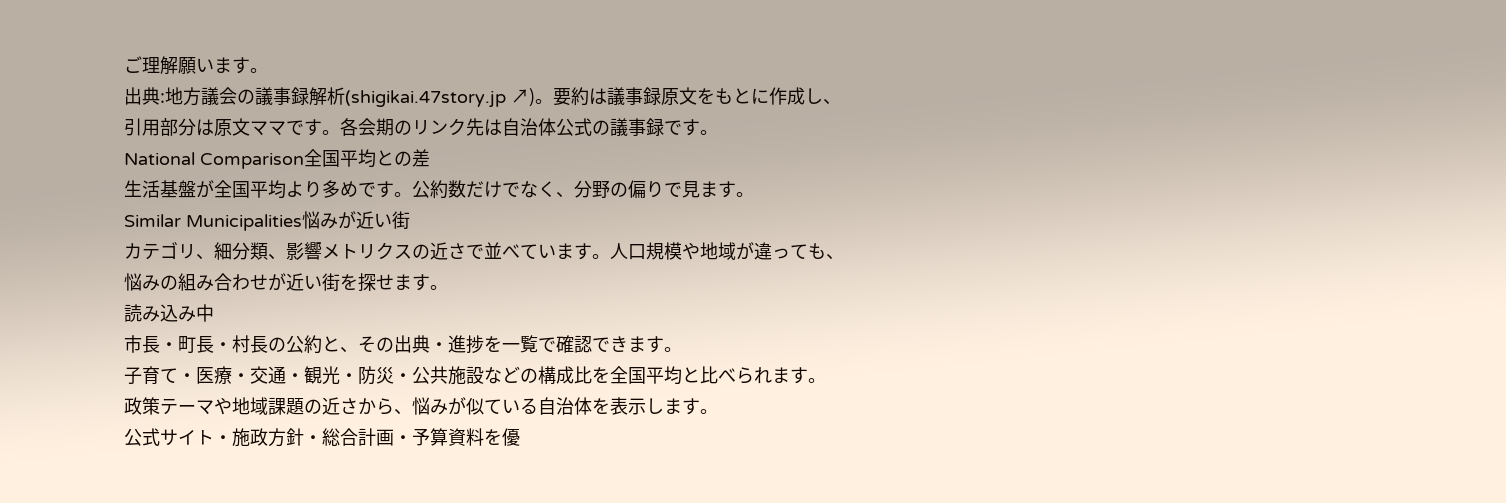ご理解願います。
出典:地方議会の議事録解析(shigikai.47story.jp ↗)。要約は議事録原文をもとに作成し、引用部分は原文ママです。各会期のリンク先は自治体公式の議事録です。
National Comparison全国平均との差
生活基盤が全国平均より多めです。公約数だけでなく、分野の偏りで見ます。
Similar Municipalities悩みが近い街
カテゴリ、細分類、影響メトリクスの近さで並べています。人口規模や地域が違っても、悩みの組み合わせが近い街を探せます。
読み込み中
市長・町長・村長の公約と、その出典・進捗を一覧で確認できます。
子育て・医療・交通・観光・防災・公共施設などの構成比を全国平均と比べられます。
政策テーマや地域課題の近さから、悩みが似ている自治体を表示します。
公式サイト・施政方針・総合計画・予算資料を優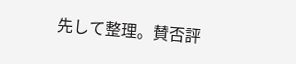先して整理。賛否評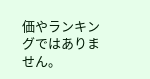価やランキングではありません。